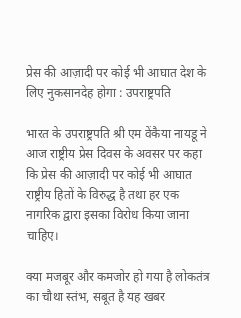प्रेस की आज़ादी पर कोई भी आघात देश के लिए नुकसानदेह होगा : उपराष्ट्रपति

भारत के उपराष्ट्रपति श्री एम वेंकैया नायडू ने आज राष्ट्रीय प्रेस दिवस के अवसर पर कहा कि प्रेस की आज़ादी पर कोई भी आघात राष्ट्रीय हितों के विरुद्ध है तथा हर एक नागरिक द्वारा इसका विरोध किया जाना चाहिए।

क्या मजबूर और कमजोर हो गया है लोकतंत्र का चौथा स्तंभ, सबूत है यह खबर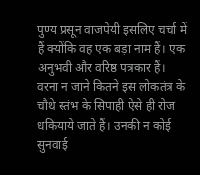पुण्य प्रसून वाजपेयी इसलिए चर्चा में हैं क्योंकि वह एक बड़ा नाम हैं। एक अनुभवी और वरिष्ठ पत्रकार हैं। वरना न जाने कितने इस लोकतंत्र के चौथे स्तंभ के सिपाही ऐसे ही रोज धकियाये जाते हैं। उनकी न कोई सुनवाई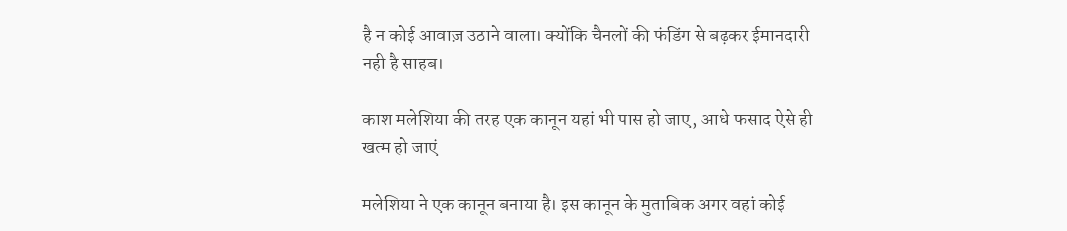है न कोई आवाज़ उठाने वाला। क्योंकि चैनलों की फंडिंग से बढ़कर ईमानदारी नही है साहब।

काश मलेशिया की तरह एक कानून यहां भी पास हो जाए, आधे फसाद ऐसे ही खत्म हो जाएं

मलेशिया ने एक कानून बनाया है। इस कानून के मुताबिक अगर वहां कोई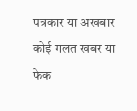पत्रकार या अखबार कोई गलत खबर या फेक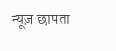न्यूज़ छापता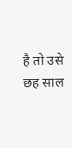है तो उसे छह साल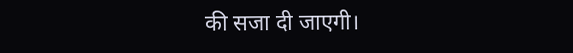की सजा दी जाएगी।